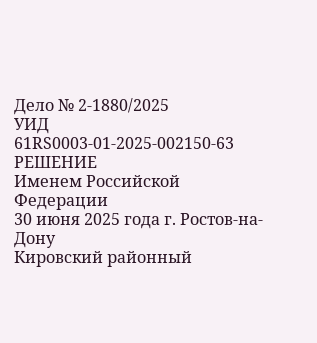Дело № 2-1880/2025
УИД 61RS0003-01-2025-002150-63
РЕШЕНИЕ
Именем Российской Федерации
30 июня 2025 года г. Ростов-на-Дону
Кировский районный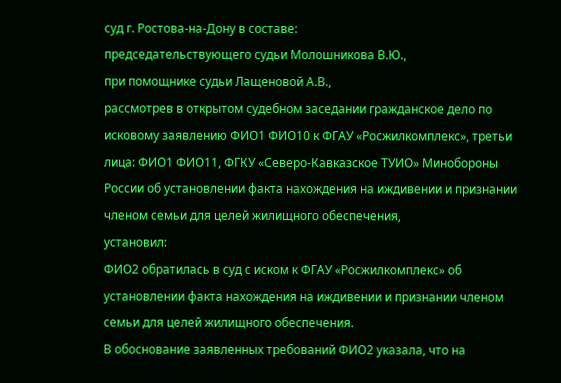суд г. Ростова-на-Дону в составе:
председательствующего судьи Молошникова В.Ю.,
при помощнике судьи Лащеновой А.В.,
рассмотрев в открытом судебном заседании гражданское дело по исковому заявлению ФИО1 ФИО10 к ФГАУ «Росжилкомплекс», третьи лица: ФИО1 ФИО11, ФГКУ «Северо-Кавказское ТУИО» Минобороны России об установлении факта нахождения на иждивении и признании членом семьи для целей жилищного обеспечения,
установил:
ФИО2 обратилась в суд с иском к ФГАУ «Росжилкомплекс» об установлении факта нахождения на иждивении и признании членом семьи для целей жилищного обеспечения.
В обоснование заявленных требований ФИО2 указала, что на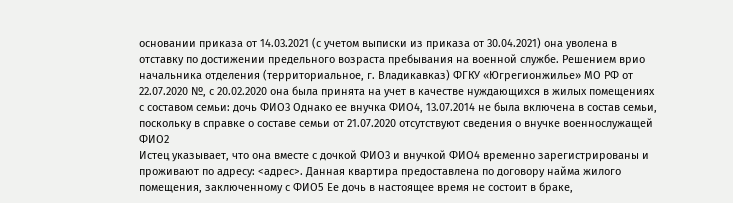основании приказа от 14.03.2021 (с учетом выписки из приказа от 30.04.2021) она уволена в отставку по достижении предельного возраста пребывания на военной службе. Решением врио начальника отделения (территориальное, г. Владикавказ) ФГКУ «Югрегионжилье» МО РФ от 22.07.2020 №, с 20.02.2020 она была принята на учет в качестве нуждающихся в жилых помещениях с составом семьи: дочь ФИО3 Однако ее внучка ФИО4, 13.07.2014 не была включена в состав семьи, поскольку в справке о составе семьи от 21.07.2020 отсутствуют сведения о внучке военнослужащей ФИО2
Истец указывает, что она вместе с дочкой ФИО3 и внучкой ФИО4 временно зарегистрированы и проживают по адресу: <адрес>. Данная квартира предоставлена по договору найма жилого помещения, заключенному с ФИО5 Ее дочь в настоящее время не состоит в браке,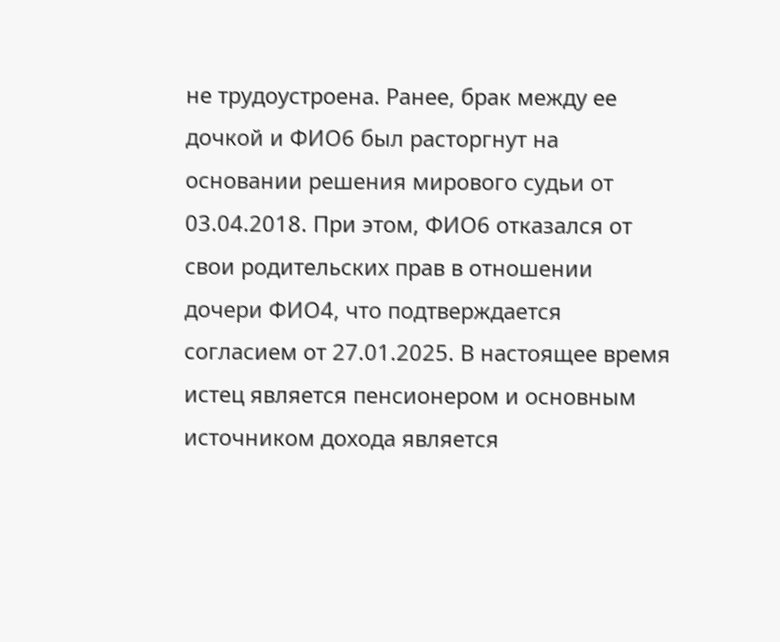не трудоустроена. Ранее, брак между ее дочкой и ФИО6 был расторгнут на основании решения мирового судьи от 03.04.2018. При этом, ФИО6 отказался от свои родительских прав в отношении дочери ФИО4, что подтверждается согласием от 27.01.2025. В настоящее время истец является пенсионером и основным источником дохода является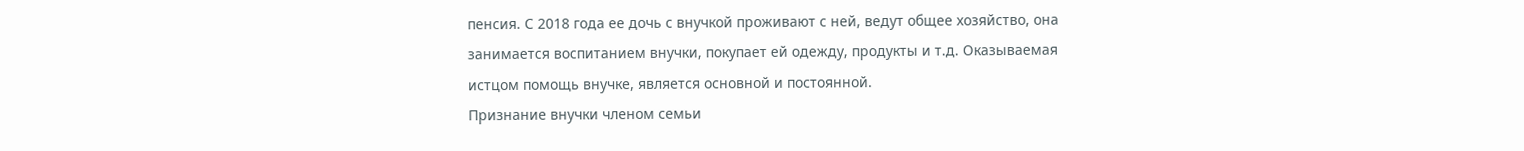пенсия. С 2018 года ее дочь с внучкой проживают с ней, ведут общее хозяйство, она занимается воспитанием внучки, покупает ей одежду, продукты и т.д. Оказываемая истцом помощь внучке, является основной и постоянной.
Признание внучки членом семьи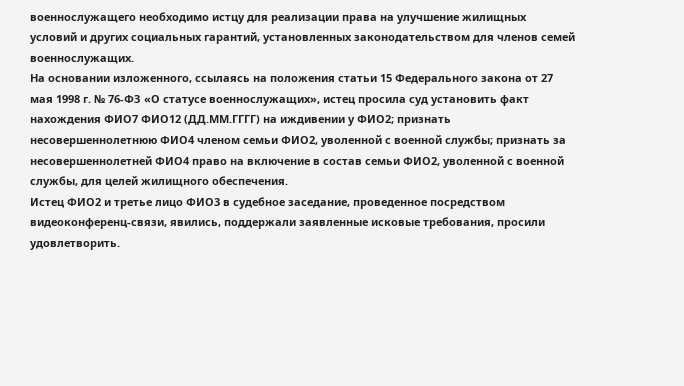военнослужащего необходимо истцу для реализации права на улучшение жилищных условий и других социальных гарантий, установленных законодательством для членов семей военнослужащих.
На основании изложенного, ссылаясь на положения статьи 15 Федерального закона от 27 мая 1998 г. № 76-ФЗ «О статусе военнослужащих», истец просила суд установить факт нахождения ФИО7 ФИО12 (ДД.ММ.ГГГГ) на иждивении у ФИО2; признать несовершеннолетнюю ФИО4 членом семьи ФИО2, уволенной с военной службы; признать за несовершеннолетней ФИО4 право на включение в состав семьи ФИО2, уволенной с военной службы, для целей жилищного обеспечения.
Истец ФИО2 и третье лицо ФИО3 в судебное заседание, проведенное посредством видеоконференц-связи, явились, поддержали заявленные исковые требования, просили удовлетворить.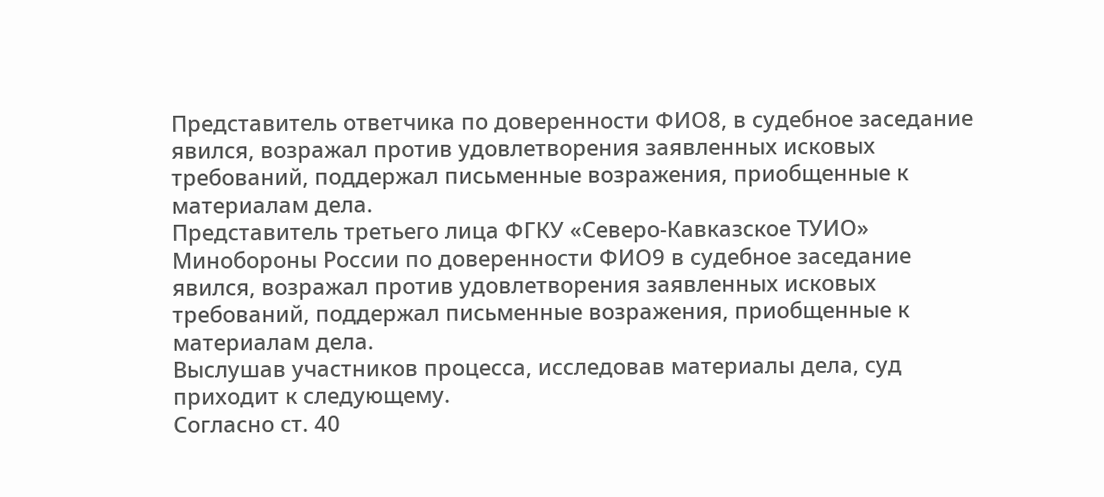Представитель ответчика по доверенности ФИО8, в судебное заседание явился, возражал против удовлетворения заявленных исковых требований, поддержал письменные возражения, приобщенные к материалам дела.
Представитель третьего лица ФГКУ «Северо-Кавказское ТУИО» Минобороны России по доверенности ФИО9 в судебное заседание явился, возражал против удовлетворения заявленных исковых требований, поддержал письменные возражения, приобщенные к материалам дела.
Выслушав участников процесса, исследовав материалы дела, суд приходит к следующему.
Согласно ст. 40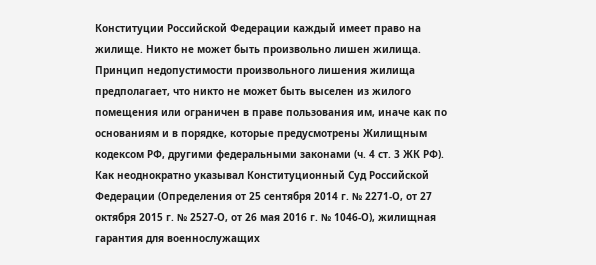Конституции Российской Федерации каждый имеет право на жилище. Никто не может быть произвольно лишен жилища.
Принцип недопустимости произвольного лишения жилища предполагает, что никто не может быть выселен из жилого помещения или ограничен в праве пользования им, иначе как по основаниям и в порядке, которые предусмотрены Жилищным кодексом РФ, другими федеральными законами (ч. 4 ст. 3 ЖК РФ).
Как неоднократно указывал Конституционный Суд Российской Федерации (Определения от 25 сентября 2014 г. № 2271-О, от 27 октября 2015 г. № 2527-О, от 26 мая 2016 г. № 1046-О), жилищная гарантия для военнослужащих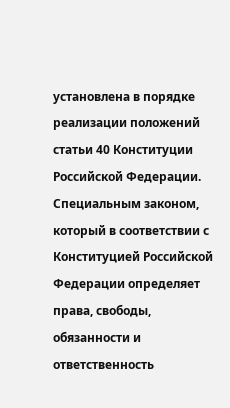установлена в порядке реализации положений статьи 40 Конституции Российской Федерации.
Специальным законом, который в соответствии с Конституцией Российской Федерации определяет права, свободы, обязанности и ответственность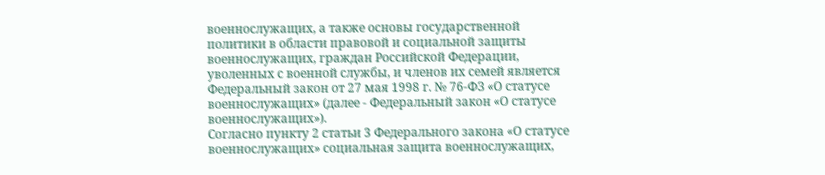военнослужащих, а также основы государственной политики в области правовой и социальной защиты военнослужащих, граждан Российской Федерации, уволенных с военной службы, и членов их семей является Федеральный закон от 27 мая 1998 г. № 76-ФЗ «О статусе военнослужащих» (далее - Федеральный закон «О статусе военнослужащих»).
Согласно пункту 2 статьи 3 Федерального закона «О статусе военнослужащих» социальная защита военнослужащих,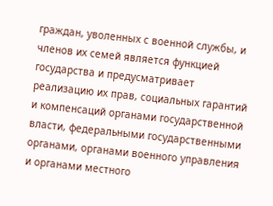граждан, уволенных с военной службы, и членов их семей является функцией государства и предусматривает реализацию их прав, социальных гарантий и компенсаций органами государственной власти, федеральными государственными органами, органами военного управления и органами местного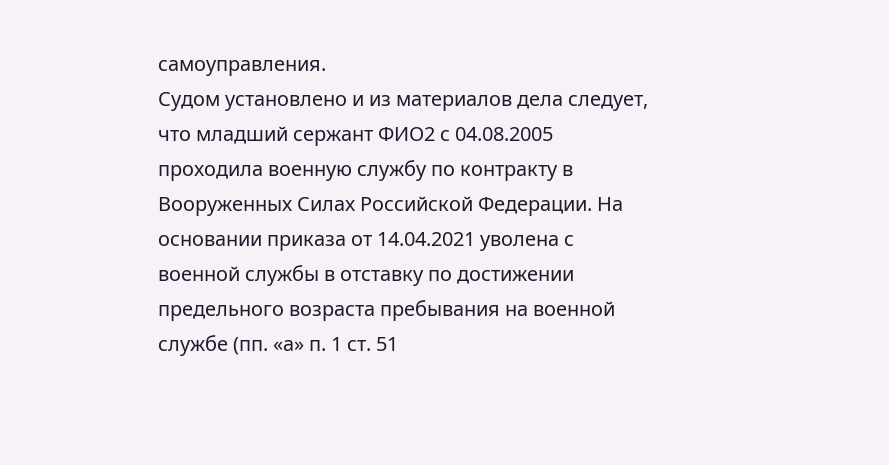самоуправления.
Судом установлено и из материалов дела следует, что младший сержант ФИО2 с 04.08.2005 проходила военную службу по контракту в Вооруженных Силах Российской Федерации. На основании приказа от 14.04.2021 уволена с военной службы в отставку по достижении предельного возраста пребывания на военной службе (пп. «а» п. 1 ст. 51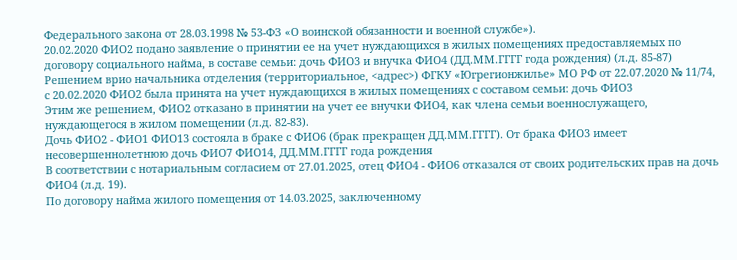Федерального закона от 28.03.1998 № 53-ФЗ «О воинской обязанности и военной службе»).
20.02.2020 ФИО2 подано заявление о принятии ее на учет нуждающихся в жилых помещениях предоставляемых по договору социального найма, в составе семьи: дочь ФИО3 и внучка ФИО4 (ДД.ММ.ГГГГ года рождения) (л.д. 85-87)
Решением врио начальника отделения (территориальное, <адрес>) ФГКУ «Югрегионжилье» МО РФ от 22.07.2020 № 11/74, с 20.02.2020 ФИО2 была принята на учет нуждающихся в жилых помещениях с составом семьи: дочь ФИО3
Этим же решением, ФИО2 отказано в принятии на учет ее внучки ФИО4, как члена семьи военнослужащего, нуждающегося в жилом помещении (л.д. 82-83).
Дочь ФИО2 - ФИО1 ФИО13 состояла в браке с ФИО6 (брак прекращен ДД.ММ.ГГГГ). От брака ФИО3 имеет несовершеннолетнюю дочь ФИО7 ФИО14, ДД.ММ.ГГГГ года рождения
В соответствии с нотариальным согласием от 27.01.2025, отец ФИО4 - ФИО6 отказался от своих родительских прав на дочь ФИО4 (л.д. 19).
По договору найма жилого помещения от 14.03.2025, заключенному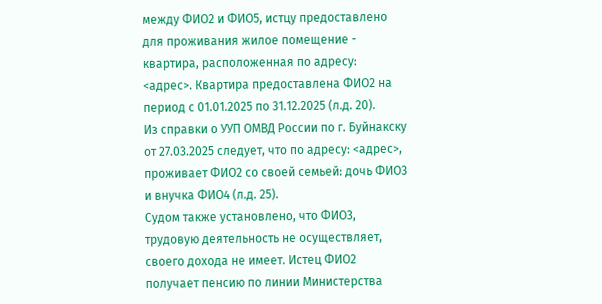между ФИО2 и ФИО5, истцу предоставлено для проживания жилое помещение - квартира, расположенная по адресу: <адрес>. Квартира предоставлена ФИО2 на период с 01.01.2025 по 31.12.2025 (л.д. 20).
Из справки о УУП ОМВД России по г. Буйнакску от 27.03.2025 следует, что по адресу: <адрес>, проживает ФИО2 со своей семьей: дочь ФИО3 и внучка ФИО4 (л.д. 25).
Судом также установлено, что ФИО3, трудовую деятельность не осуществляет, своего дохода не имеет. Истец ФИО2 получает пенсию по линии Министерства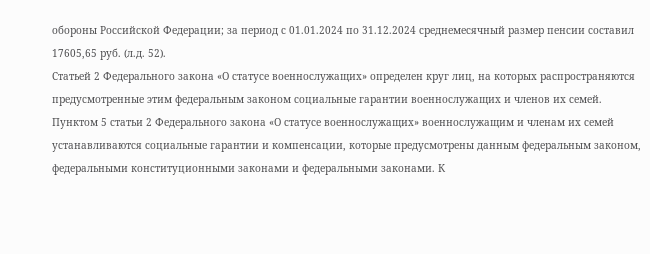обороны Российской Федерации; за период с 01.01.2024 по 31.12.2024 среднемесячный размер пенсии составил 17605,65 руб. (л.д. 52).
Статьей 2 Федерального закона «О статусе военнослужащих» определен круг лиц, на которых распространяются предусмотренные этим федеральным законом социальные гарантии военнослужащих и членов их семей.
Пунктом 5 статьи 2 Федерального закона «О статусе военнослужащих» военнослужащим и членам их семей устанавливаются социальные гарантии и компенсации, которые предусмотрены данным федеральным законом, федеральными конституционными законами и федеральными законами. К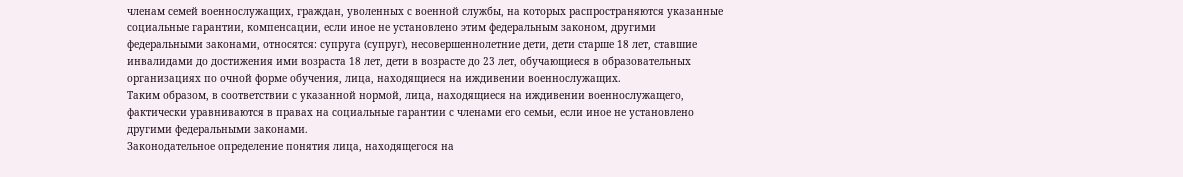членам семей военнослужащих, граждан, уволенных с военной службы, на которых распространяются указанные социальные гарантии, компенсации, если иное не установлено этим федеральным законом, другими федеральными законами, относятся: супруга (супруг), несовершеннолетние дети, дети старше 18 лет, ставшие инвалидами до достижения ими возраста 18 лет, дети в возрасте до 23 лет, обучающиеся в образовательных организациях по очной форме обучения, лица, находящиеся на иждивении военнослужащих.
Таким образом, в соответствии с указанной нормой, лица, находящиеся на иждивении военнослужащего, фактически уравниваются в правах на социальные гарантии с членами его семьи, если иное не установлено другими федеральными законами.
Законодательное определение понятия лица, находящегося на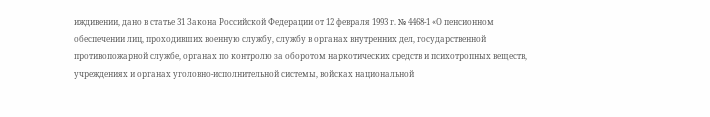иждивении, дано в статье 31 Закона Российской Федерации от 12 февраля 1993 г. № 4468-1 «О пенсионном обеспечении лиц, проходивших военную службу, службу в органах внутренних дел, государственной противопожарной службе, органах по контролю за оборотом наркотических средств и психотропных веществ, учреждениях и органах уголовно-исполнительной системы, войсках национальной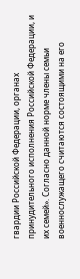гвардии Российской Федерации, органах принудительного исполнения Российской Федерации, и их семей». Согласно данной норме члены семьи военнослужащего считаются состоящими на его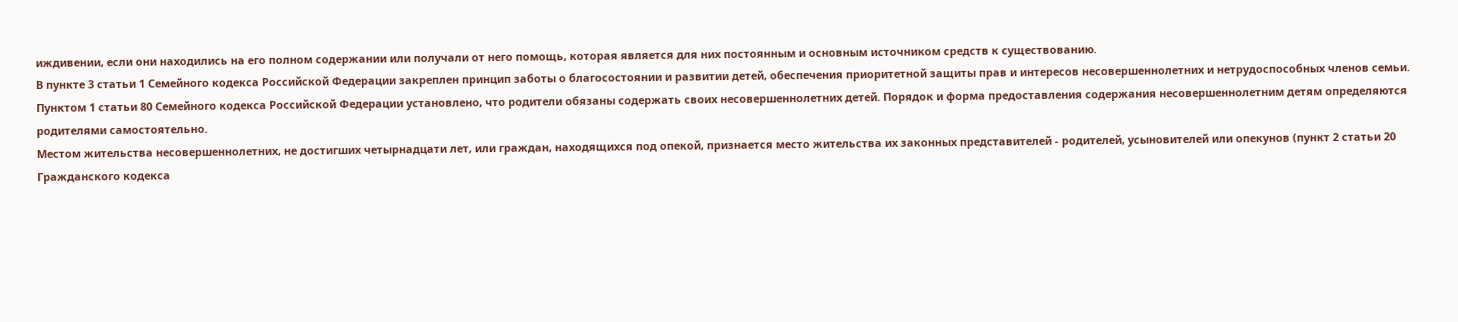иждивении, если они находились на его полном содержании или получали от него помощь, которая является для них постоянным и основным источником средств к существованию.
В пункте 3 статьи 1 Семейного кодекса Российской Федерации закреплен принцип заботы о благосостоянии и развитии детей, обеспечения приоритетной защиты прав и интересов несовершеннолетних и нетрудоспособных членов семьи.
Пунктом 1 статьи 80 Семейного кодекса Российской Федерации установлено, что родители обязаны содержать своих несовершеннолетних детей. Порядок и форма предоставления содержания несовершеннолетним детям определяются родителями самостоятельно.
Местом жительства несовершеннолетних, не достигших четырнадцати лет, или граждан, находящихся под опекой, признается место жительства их законных представителей - родителей, усыновителей или опекунов (пункт 2 статьи 20 Гражданского кодекса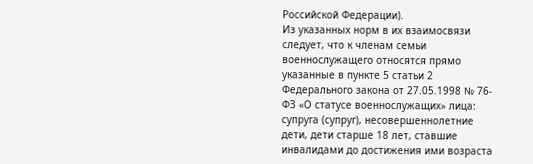Российской Федерации).
Из указанных норм в их взаимосвязи следует, что к членам семьи военнослужащего относятся прямо указанные в пункте 5 статьи 2 Федерального закона от 27.05.1998 № 76-ФЗ «О статусе военнослужащих» лица: супруга (супруг), несовершеннолетние дети, дети старше 18 лет, ставшие инвалидами до достижения ими возраста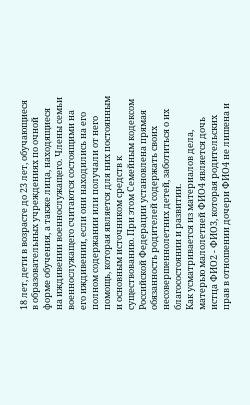18 лет, дети в возрасте до 23 лет, обучающиеся в образовательных учреждениях по очной форме обучения, а также лица, находящиеся на иждивении военнослужащего. Члены семьи военнослужащего считаются состоящими на его иждивении, если они находились на его полном содержании или получали от него помощь, которая является для них постоянным и основным источником средств к существованию. При этом Семейным кодексом Российской Федерации установлена прямая обязанность родителей содержать своих несовершеннолетних детей, заботиться о их благосостоянии и развитии.
Как усматривается из материалов дела, матерью малолетней ФИО4 является дочь истца ФИО2 - ФИО3, которая родительских прав в отношении дочери ФИО4 не лишена и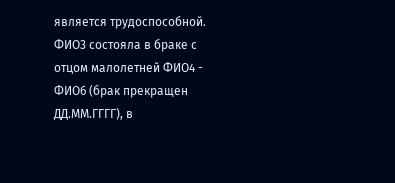является трудоспособной. ФИО3 состояла в браке с отцом малолетней ФИО4 - ФИО6 (брак прекращен ДД.ММ.ГГГГ), в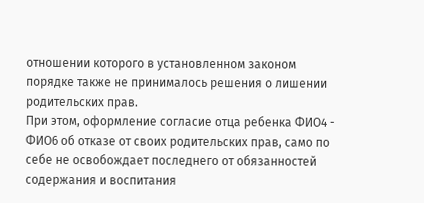отношении которого в установленном законом порядке также не принималось решения о лишении родительских прав.
При этом, оформление согласие отца ребенка ФИО4 - ФИО6 об отказе от своих родительских прав, само по себе не освобождает последнего от обязанностей содержания и воспитания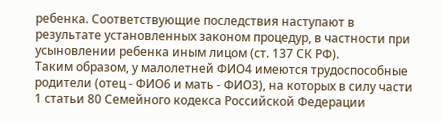ребенка. Соответствующие последствия наступают в результате установленных законом процедур, в частности при усыновлении ребенка иным лицом (ст. 137 СК РФ).
Таким образом, у малолетней ФИО4 имеются трудоспособные родители (отец - ФИО6 и мать - ФИО3), на которых в силу части 1 статьи 80 Семейного кодекса Российской Федерации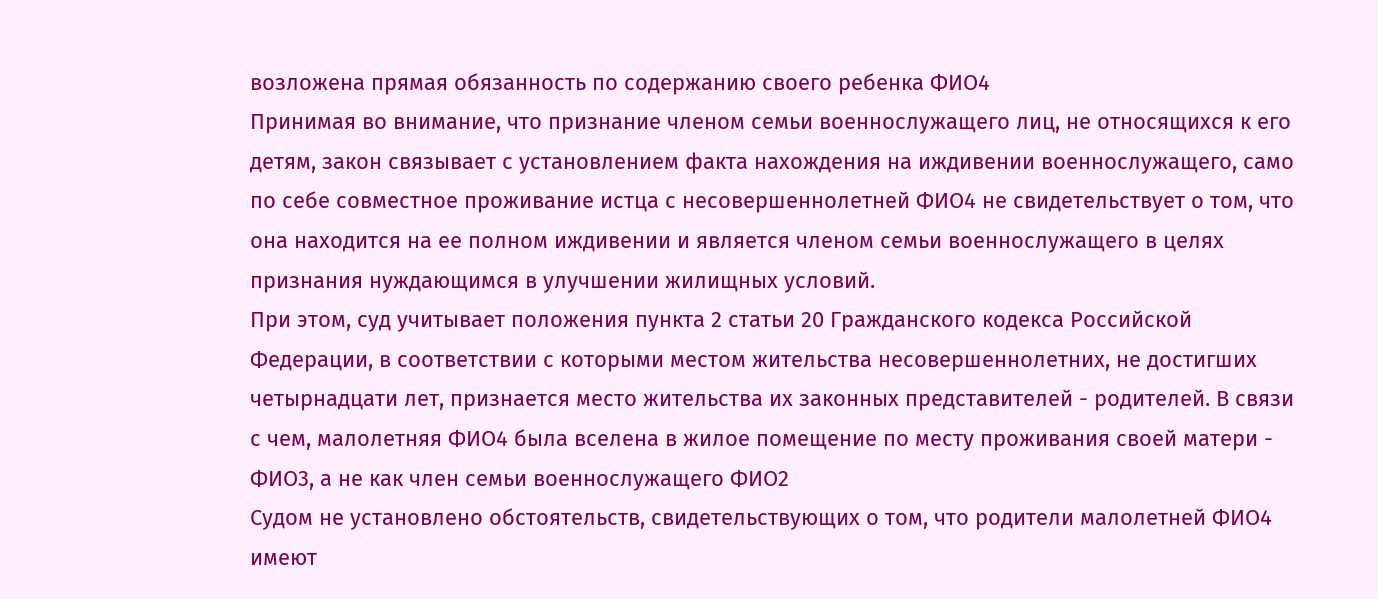возложена прямая обязанность по содержанию своего ребенка ФИО4
Принимая во внимание, что признание членом семьи военнослужащего лиц, не относящихся к его детям, закон связывает с установлением факта нахождения на иждивении военнослужащего, само по себе совместное проживание истца с несовершеннолетней ФИО4 не свидетельствует о том, что она находится на ее полном иждивении и является членом семьи военнослужащего в целях признания нуждающимся в улучшении жилищных условий.
При этом, суд учитывает положения пункта 2 статьи 20 Гражданского кодекса Российской Федерации, в соответствии с которыми местом жительства несовершеннолетних, не достигших четырнадцати лет, признается место жительства их законных представителей - родителей. В связи с чем, малолетняя ФИО4 была вселена в жилое помещение по месту проживания своей матери - ФИО3, а не как член семьи военнослужащего ФИО2
Судом не установлено обстоятельств, свидетельствующих о том, что родители малолетней ФИО4 имеют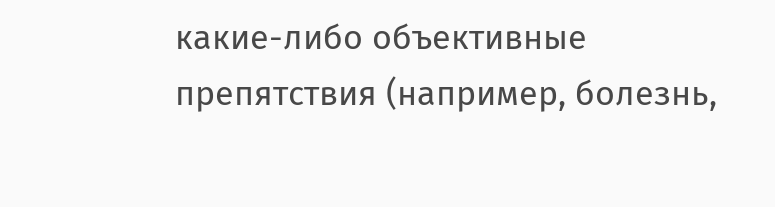какие-либо объективные препятствия (например, болезнь,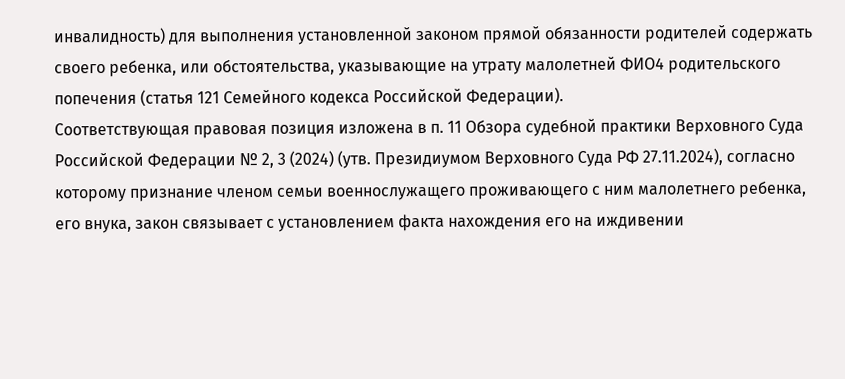инвалидность) для выполнения установленной законом прямой обязанности родителей содержать своего ребенка, или обстоятельства, указывающие на утрату малолетней ФИО4 родительского попечения (статья 121 Семейного кодекса Российской Федерации).
Соответствующая правовая позиция изложена в п. 11 Обзора судебной практики Верховного Суда Российской Федерации № 2, 3 (2024) (утв. Президиумом Верховного Суда РФ 27.11.2024), согласно которому признание членом семьи военнослужащего проживающего с ним малолетнего ребенка, его внука, закон связывает с установлением факта нахождения его на иждивении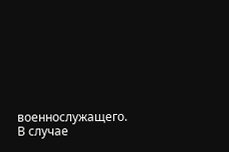военнослужащего. В случае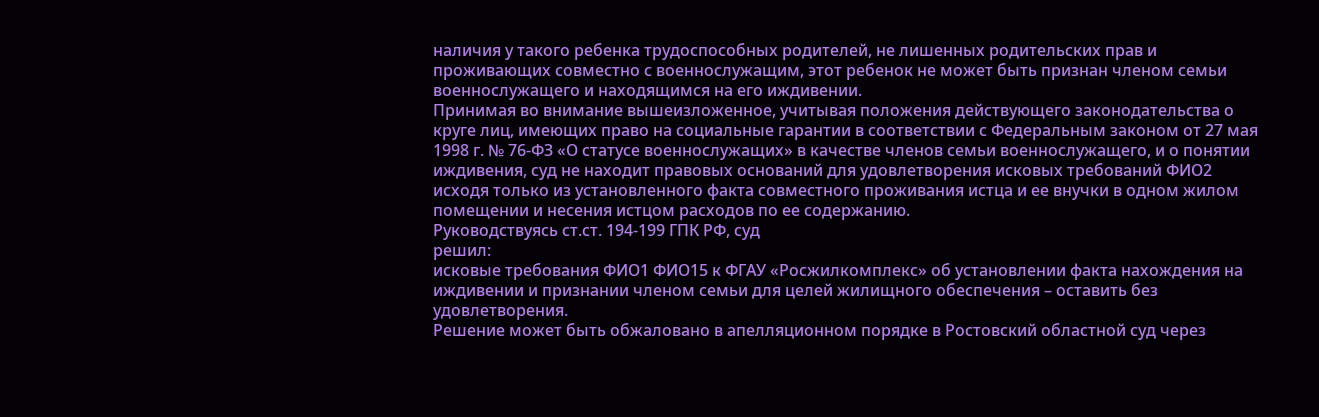наличия у такого ребенка трудоспособных родителей, не лишенных родительских прав и проживающих совместно с военнослужащим, этот ребенок не может быть признан членом семьи военнослужащего и находящимся на его иждивении.
Принимая во внимание вышеизложенное, учитывая положения действующего законодательства о круге лиц, имеющих право на социальные гарантии в соответствии с Федеральным законом от 27 мая 1998 г. № 76-ФЗ «О статусе военнослужащих» в качестве членов семьи военнослужащего, и о понятии иждивения, суд не находит правовых оснований для удовлетворения исковых требований ФИО2 исходя только из установленного факта совместного проживания истца и ее внучки в одном жилом помещении и несения истцом расходов по ее содержанию.
Руководствуясь ст.ст. 194-199 ГПК РФ, суд
решил:
исковые требования ФИО1 ФИО15 к ФГАУ «Росжилкомплекс» об установлении факта нахождения на иждивении и признании членом семьи для целей жилищного обеспечения – оставить без удовлетворения.
Решение может быть обжаловано в апелляционном порядке в Ростовский областной суд через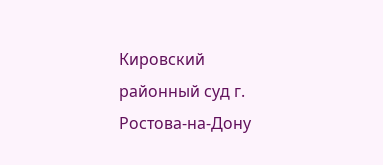Кировский районный суд г. Ростова-на-Дону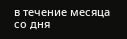в течение месяца со дня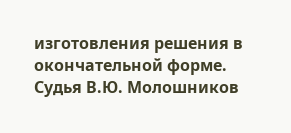изготовления решения в окончательной форме.
Судья В.Ю. Молошников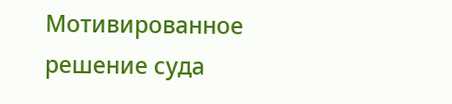Мотивированное решение суда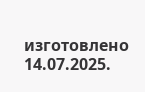изготовлено 14.07.2025.